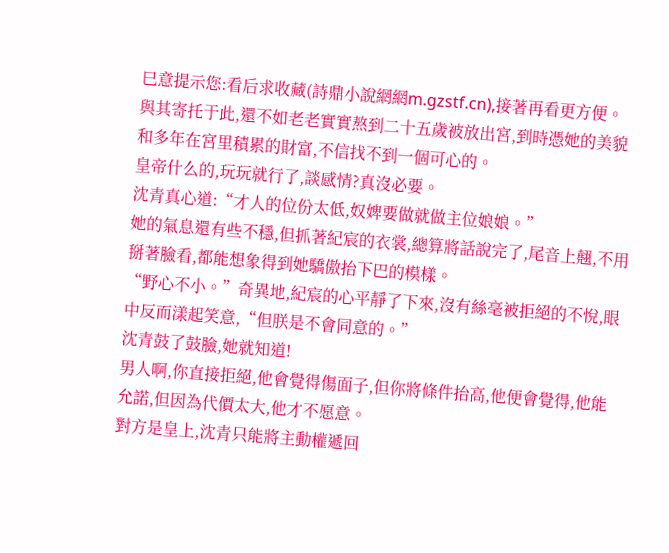巳意提示您:看后求收藏(詩鼎小說網網m.gzstf.cn),接著再看更方便。
與其寄托于此,還不如老老實實熬到二十五歲被放出宮,到時憑她的美貌和多年在宮里積累的財富,不信找不到一個可心的。
皇帝什么的,玩玩就行了,談感情?真沒必要。
沈青真心道:“才人的位份太低,奴婢要做就做主位娘娘。”
她的氣息還有些不穩,但抓著紀宸的衣裳,總算將話說完了,尾音上翹,不用掰著臉看,都能想象得到她驕傲抬下巴的模樣。
“野心不小。”奇異地,紀宸的心平靜了下來,沒有絲毫被拒絕的不悅,眼中反而漾起笑意,“但朕是不會同意的。”
沈青鼓了鼓臉,她就知道!
男人啊,你直接拒絕,他會覺得傷面子,但你將條件抬高,他便會覺得,他能允諾,但因為代價太大,他才不愿意。
對方是皇上,沈青只能將主動權遞回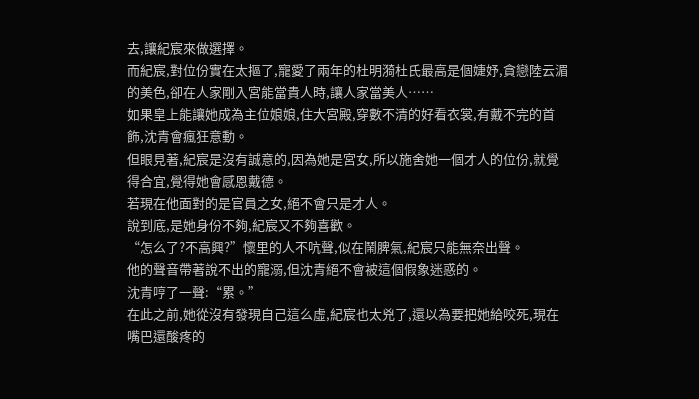去,讓紀宸來做選擇。
而紀宸,對位份實在太摳了,寵愛了兩年的杜明漪杜氏最高是個婕妤,貪戀陸云湄的美色,卻在人家剛入宮能當貴人時,讓人家當美人……
如果皇上能讓她成為主位娘娘,住大宮殿,穿數不清的好看衣裳,有戴不完的首飾,沈青會瘋狂意動。
但眼見著,紀宸是沒有誠意的,因為她是宮女,所以施舍她一個才人的位份,就覺得合宜,覺得她會感恩戴德。
若現在他面對的是官員之女,絕不會只是才人。
說到底,是她身份不夠,紀宸又不夠喜歡。
“怎么了?不高興?”懷里的人不吭聲,似在鬧脾氣,紀宸只能無奈出聲。
他的聲音帶著說不出的寵溺,但沈青絕不會被這個假象迷惑的。
沈青哼了一聲:“累。”
在此之前,她從沒有發現自己這么虛,紀宸也太兇了,還以為要把她給咬死,現在嘴巴還酸疼的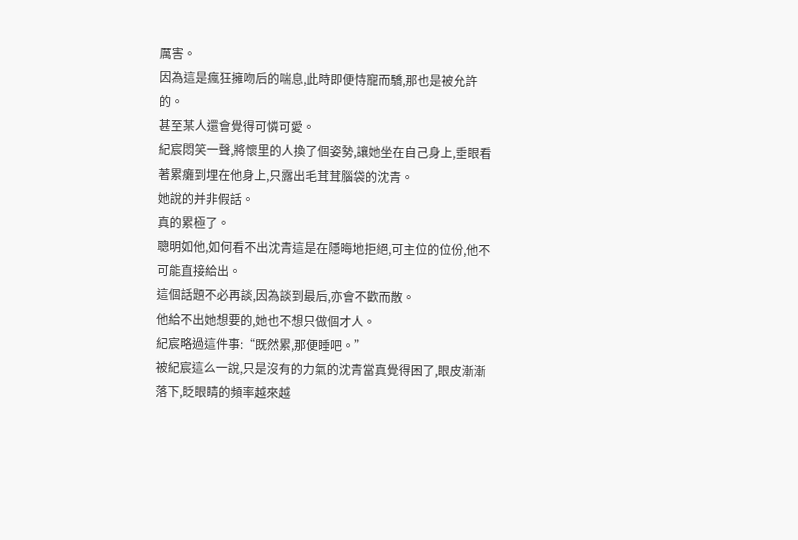厲害。
因為這是瘋狂擁吻后的喘息,此時即便恃寵而驕,那也是被允許的。
甚至某人還會覺得可憐可愛。
紀宸悶笑一聲,將懷里的人換了個姿勢,讓她坐在自己身上,垂眼看著累癱到埋在他身上,只露出毛茸茸腦袋的沈青。
她說的并非假話。
真的累極了。
聰明如他,如何看不出沈青這是在隱晦地拒絕,可主位的位份,他不可能直接給出。
這個話題不必再談,因為談到最后,亦會不歡而散。
他給不出她想要的,她也不想只做個才人。
紀宸略過這件事:“既然累,那便睡吧。”
被紀宸這么一說,只是沒有的力氣的沈青當真覺得困了,眼皮漸漸落下,眨眼睛的頻率越來越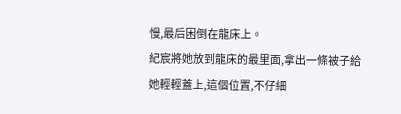慢,最后困倒在龍床上。
紀宸將她放到龍床的最里面,拿出一條被子給她輕輕蓋上,這個位置,不仔細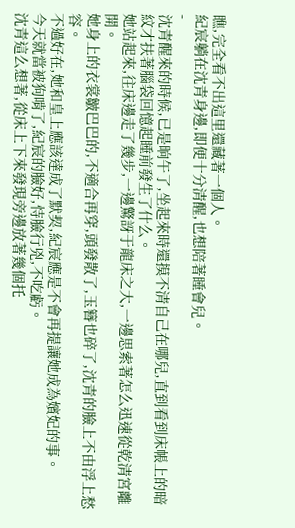瞧,完全看不出這里還藏著一個人。
紀宸躺在沈青身邊,即便十分清醒,也想陪著睡會兒。
-
沈青醒來的時候,已是晌午了,坐起來時還摸不清自己在哪兒,直到看到床帳上的暗紋才扶著腦袋回憶起睡前發生了什么。
她站起來,往床邊走了幾步,一邊驚訝于龍床之大,一邊思索著怎么迅速從乾清宮離開。
她身上的衣裳皺巴巴的,不適合再穿,頭發散了,玉簪也碎了,沈青的臉上不由浮上愁容。
不過好在,她和皇上應該達成了默契,紀宸應是不會再提讓她成為嬪妃的事。
今天就當被狗啃了,紀宸的臉好,恃臉行兇,不吃虧。
沈青這么想著,從床上下來發現旁邊放著幾個托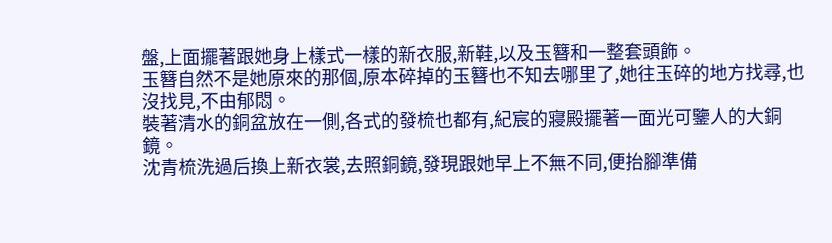盤,上面擺著跟她身上樣式一樣的新衣服,新鞋,以及玉簪和一整套頭飾。
玉簪自然不是她原來的那個,原本碎掉的玉簪也不知去哪里了,她往玉碎的地方找尋,也沒找見,不由郁悶。
裝著清水的銅盆放在一側,各式的發梳也都有,紀宸的寢殿擺著一面光可鑒人的大銅鏡。
沈青梳洗過后換上新衣裳,去照銅鏡,發現跟她早上不無不同,便抬腳準備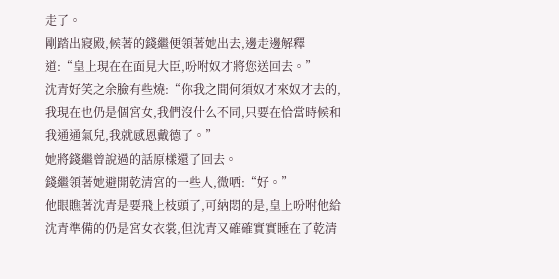走了。
剛踏出寢殿,候著的錢繼便領著她出去,邊走邊解釋道:“皇上現在在面見大臣,吩咐奴才將您送回去。”
沈青好笑之余臉有些燒:“你我之間何須奴才來奴才去的,我現在也仍是個宮女,我們沒什么不同,只要在恰當時候和我通通氣兒,我就感恩戴德了。”
她將錢繼曾說過的話原樣還了回去。
錢繼領著她避開乾清宮的一些人,微哂:“好。”
他眼瞧著沈青是要飛上枝頭了,可納悶的是,皇上吩咐他給沈青準備的仍是宮女衣裳,但沈青又確確實實睡在了乾清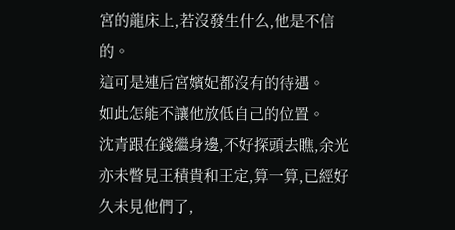宮的龍床上,若沒發生什么,他是不信的。
這可是連后宮嬪妃都沒有的待遇。
如此怎能不讓他放低自己的位置。
沈青跟在錢繼身邊,不好探頭去瞧,余光亦未瞥見王積貴和王定,算一算,已經好久未見他們了,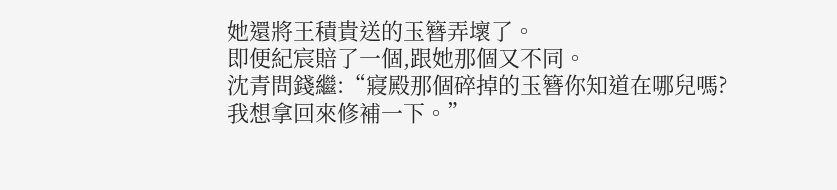她還將王積貴送的玉簪弄壞了。
即便紀宸賠了一個,跟她那個又不同。
沈青問錢繼:“寢殿那個碎掉的玉簪你知道在哪兒嗎?我想拿回來修補一下。”